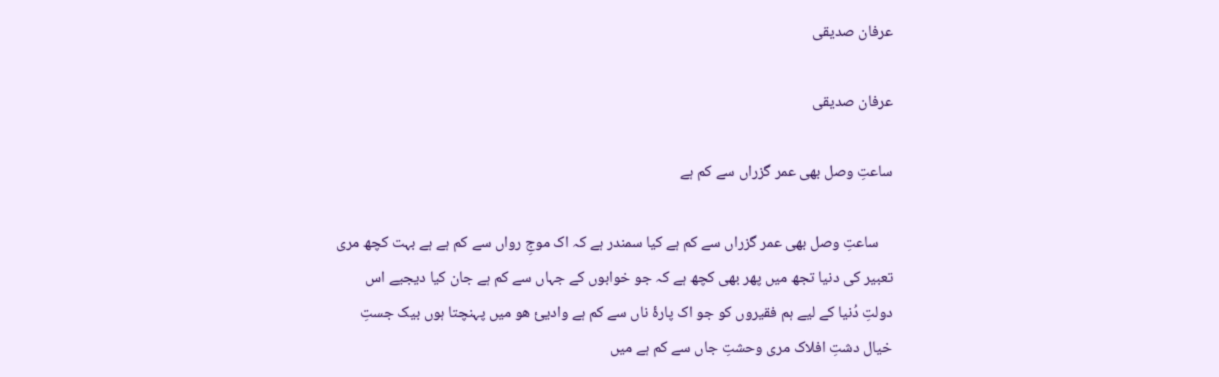عرفان صدیقی

عرفان صدیقی

ساعتِ وصل بھی عمر گزراں سے کم ہے

    ساعتِ وصل بھی عمر گزراں سے کم ہے کیا سمندر ہے کہ اک موجِ رواں سے کم ہے ہے بہت کچھ مری تعبیر کی دنیا تجھ میں پھر بھی کچھ ہے کہ جو خوابوں کے جہاں سے کم ہے جان کیا دیجیے اس دولتِ دُنیا کے لیے ہم فقیروں کو جو اک پارۂ ناں سے کم ہے وادیئ ھو میں پہنچتا ہوں بیک جستِ خیال دشتِ افلاک مری وحشتِ جاں سے کم ہے میں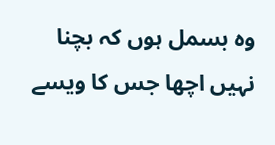وہ بسمل ہوں کہ بچنا نہیں اچھا جس کا ویسے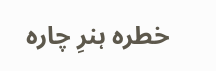خطرہ ہنرِ چارہ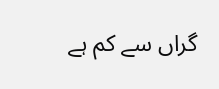گراں سے کم ہے